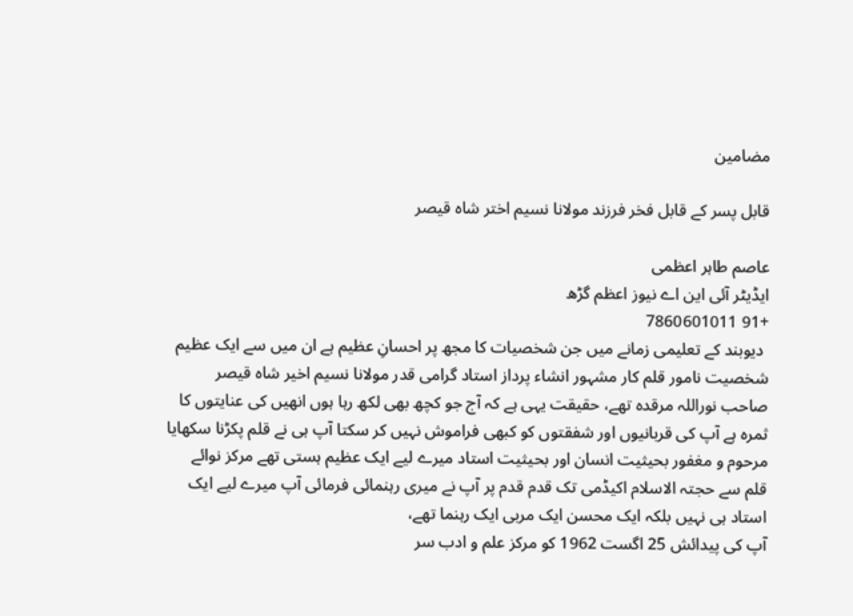مضامین

قابل پسر کے قابل فخر فرزند مولانا نسیم اختر شاہ قیصر

عاصم طاہر اعظمی
ایڈیٹر آئی این اے نیوز اعظم گڑھ
+91 7860601011
 دیوبند کے تعلیمی زمانے میں جن شخصیات کا مجھ پر احسانِ عظیم ہے ان میں سے ایک عظیم شخصیت نامور قلم کار مشہور انشاء پرداز استاد گرامی قدر مولانا نسیم اخیر شاہ قیصر صاحب نوراللہ مرقدہ تھے، حقیقت یہی ہے کہ آج جو کچھ بھی لکھ رہا ہوں انھیں کی عنایتوں کا ثمرہ ہے آپ کی قربانیوں اور شفقتوں کو کبھی فراموش نہیں کر سکتا آپ ہی نے قلم پکڑنا سکھایا مرحوم و مغفور بحیثیت انسان اور بحیثیت استاد میرے لیے ایک عظیم ہستی تھے مرکز نوائے قلم سے حجتہ الاسلام اکیڈمی تک قدم قدم پر آپ نے میری رہنمائی فرمائی آپ میرے لیے ایک استاد ہی نہیں بلکہ ایک محسن ایک مربی ایک رہنما تھے،
آپ کی پیدائش 25 اگست 1962 کو مرکز علم و ادب سر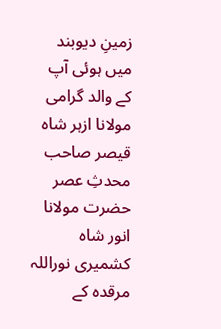زمینِ دیوبند میں ہوئی آپ کے والد گرامی مولانا ازہر شاہ قیصر صاحب محدثِ عصر حضرت مولانا انور شاہ کشمیری نوراللہ مرقدہ کے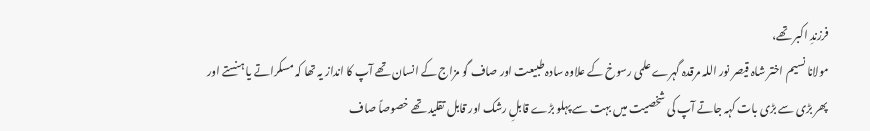فرزندِ اکبر تھے،
مولانا نسیم اختر شاہ قیصر نور اللہ مرقدہ گہرے علمی رسوخ کے علاوہ سادہ طبیعت اور صاف گو مزاج کے انسان تھے آپ کا انداز یہ تھا کہ مسکراتے یا ہنستے اور پھر بڑی سے بڑی بات کہہ جاتے آپ کی شخصیت میں بہت سے پہلو بڑے قابلِ رشک اور قابل تقلید تھے خصوصاً صاف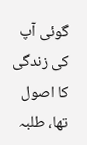گوئی آپ کی زندگی کا اصول تھا، طلبہ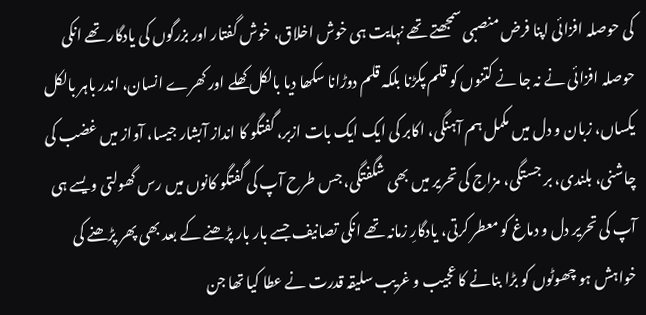کی حوصلہ افزائی اپنا فرض منصبی سمجھتے تھے نہایت ہی خوش اخلاق، خوش گفتار اور بزرگوں کی یادگار تھے انکی حوصلہ افزائی نے نہ جا نے کتنوں کو قلم پکڑنا بلکہ قلم دوڑانا سکھا دیا بالکل کھلے اور کھرے انسان، اندر باہر بالکل یکساں، زبان و دل میں مکمل ہم آہنگی، اکابر کی ایک ایک بات ازبر، گفتگو کا انداز آبشار جیسا، آواز میں غضب کی چاشنی، بلندی، بر جستگی، مزاج کی تحریر میں بھی شگفتگی، جس طرح آپ کی گفتگو کانوں میں رس گھولتی ویسے ہی آپ کی تحریر دل و دماغ کو معطر کرتی، یادگارِ زمانہ تھے انکی تصانیف جسے بار بار پڑھنے کے بعد بھی پھر پڑھنے کی خواہش ہو چھوٹوں کو بڑا بنانے کا عجیب و غریب سلیقہ قدرت نے عطا کیا تھا جن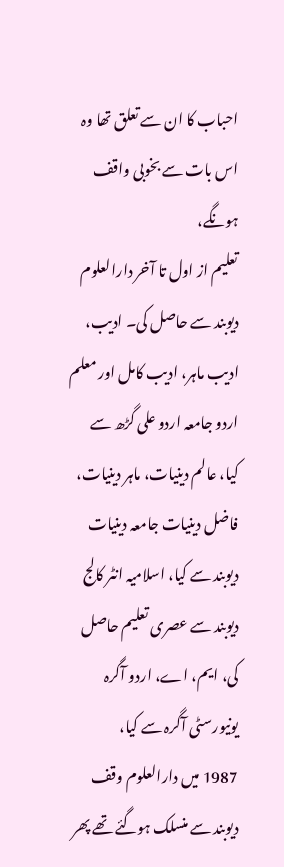احباب کا ان سے تعلق تھا وہ اس بات سے بخوبی واقف ہونگے،
تعلیم از اول تا آخر دارالعلوم دیوبند سے حاصل کی۔ ادیب، ادیب ماہر، ادیب کامل اور معلم اردو جامعہ اردو علی گڑھ سے کیا‌، عالم دینیات، ماہر دینیات، فاضل دینیات جامعہ دینیات دیوبند سے کیا، اسلامیہ انٹر کالج دیوبند سے عصری تعلیم حاصل کی، ایم، اے، اردو آگرہ یونیورسٹی آگرہ سے کیا،
1987 میں دارالعلوم وقف دیوبند سے منسلک ہوگئے تھے پھر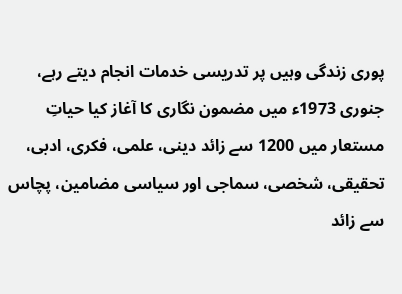پوری زندگی وہیں پر تدریسی خدمات انجام دیتے رہے،
جنوری 1973ء میں مضمون نگاری کا آغاز کیا حیاتِ مستعار میں 1200 سے زائد دینی، علمی، فکری، ادبی، تحقیقی، شخصی، سماجی اور سیاسی مضامین، پچاس سے زائد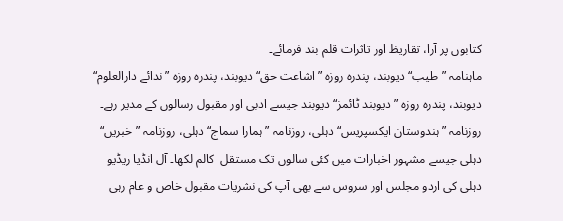کتابوں پر آرا، تقاریظ اور تاثرات قلم بند فرمائے۔
ماہنامہ ”طیب“ دیوبند، پندرہ روزہ ”اشاعت حق“ دیوبند، پندرہ روزہ ”ندائے دارالعلوم“ دیوبند، پندرہ روزہ ”دیوبند ٹائمز“ دیوبند جیسے ادبی اور مقبول رسالوں کے مدیر رہے۔
روزنامہ ”ہندوستان ایکسپریس“ دہلی، روزنامہ ”ہمارا سماج“ دہلی، روزنامہ ”خبریں“ دہلی جیسے مشہور اخبارات میں کئی سالوں تک مستقل  کالم لکھا۔ آل انڈیا ریڈیو دہلی کی اردو مجلس اور سروس سے بھی آپ کی نشریات مقبول خاص و عام رہی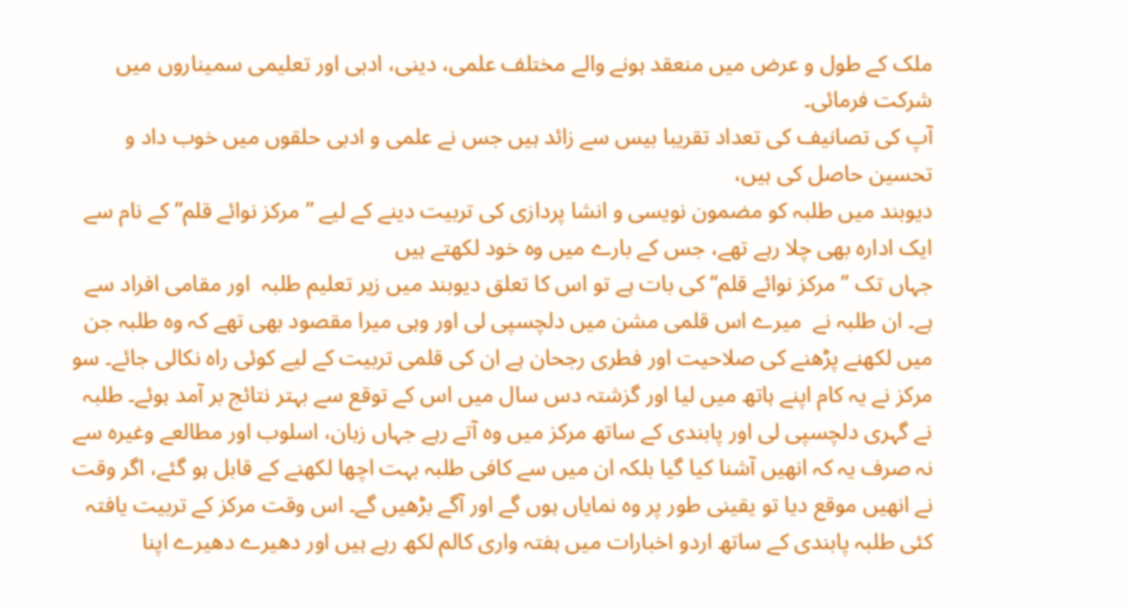ملک کے طول و عرض میں منعقد ہونے والے مختلف علمی، دینی، ادبی اور تعلیمی سمیناروں میں شرکت فرمائی۔
آپ کی تصانیف کی تعداد تقریبا بیس سے زائد ہیں جس نے علمی و ادبی حلقوں میں خوب داد و تحسین حاصل کی ہیں،
دیوبند میں طلبہ کو مضمون نویسی و انشا پردازی کی تربیت دینے کے لیے ”مرکز نوائے قلم” کے نام سے ایک ادارہ بھی چلا رہے تھے، جس کے بارے میں وہ خود لکھتے ہیں
جہاں تک ’’مرکز نوائے قلم‘‘ کی بات ہے تو اس کا تعلق دیوبند میں زیر تعلیم طلبہ  اور مقامی افراد سے  ہے۔ ان طلبہ نے  میرے اس قلمی مشن میں دلچسپی لی اور وہی میرا مقصود بھی تھے کہ وہ طلبہ جن میں لکھنے پڑھنے کی صلاحیت اور فطری رجحان ہے ان کی قلمی تربیت کے لیے کوئی راہ نکالی جائے۔ سو مرکز نے یہ کام اپنے ہاتھ میں لیا اور گزشتہ دس سال میں اس کے توقع سے بہتر نتائج بر آمد ہوئے۔ طلبہ نے گہری دلچسپی لی اور پابندی کے ساتھ مرکز میں وہ آتے رہے جہاں زبان، اسلوب اور مطالعے وغیرہ سے نہ صرف یہ کہ انھیں آشنا کیا گیا بلکہ ان میں سے کافی طلبہ بہت اچھا لکھنے کے قابل ہو گئے، اگر وقت نے انھیں موقع دیا تو یقینی طور پر وہ نمایاں ہوں گے اور آگے بڑھیں گے۔ اس وقت مرکز کے تربیت یافتہ کئی طلبہ پابندی کے ساتھ اردو اخبارات میں ہفتہ واری کالم لکھ رہے ہیں اور دھیرے دھیرے اپنا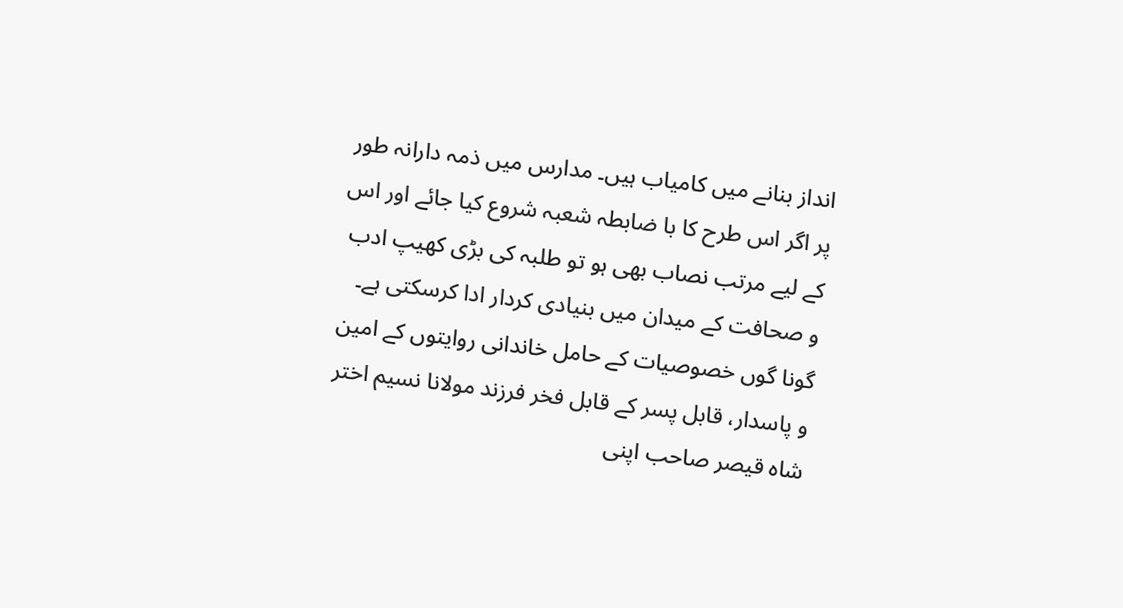انداز بنانے میں کامیاب ہیں۔ مدارس میں ذمہ دارانہ طور پر اگر اس طرح کا با ضابطہ شعبہ شروع کیا جائے اور اس کے لیے مرتب نصاب بھی ہو تو طلبہ کی بڑی کھیپ ادب و صحافت کے میدان میں بنیادی کردار ادا کرسکتی ہے۔
گونا گوں خصوصیات کے حامل خاندانی روایتوں کے امین و پاسدار، قابل پسر کے قابل فخر فرزند مولانا نسیم اختر شاہ قیصر صاحب اپنی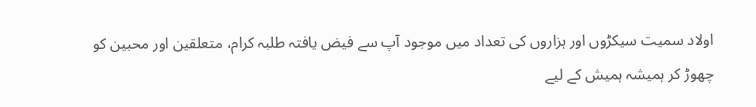اولاد سمیت سیکڑوں اور ہزاروں کی تعداد میں موجود آپ سے فیض یافتہ طلبہ کرام، متعلقین اور محبین کو چھوڑ کر ہمیشہ ہمیش کے لیے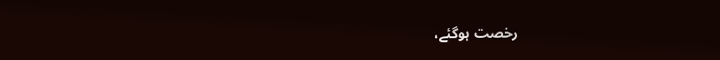رخصت ہوگئے،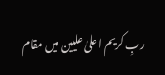ربِ کریم اعلیٰ علیین میں مقام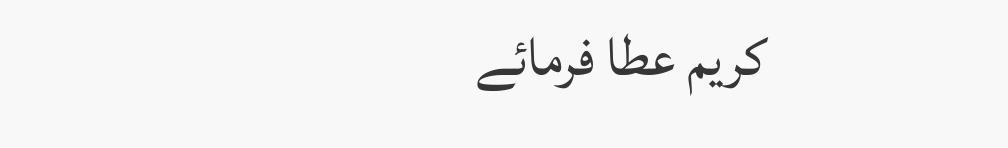کریم عطا فرمائے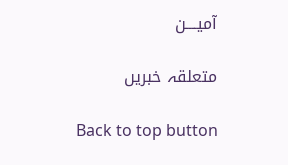آمیــــن

متعلقہ خبریں

Back to top button